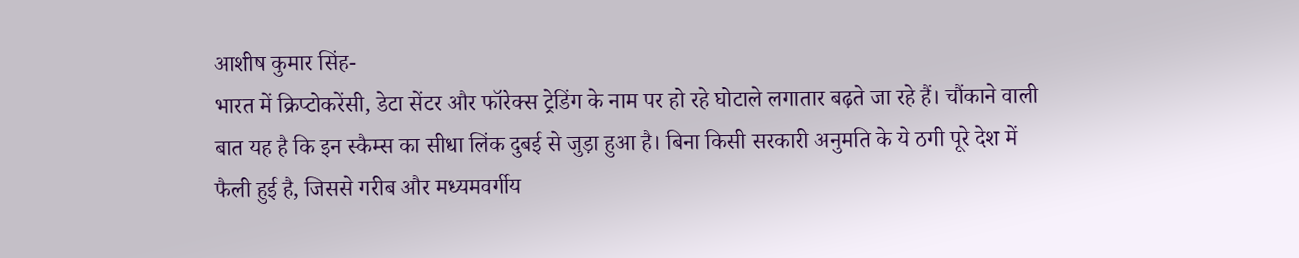आशीष कुमार सिंह-
भारत में क्रिप्टोकरेंसी, डेटा सेंटर और फॉरेक्स ट्रेडिंग के नाम पर हो रहे घोटाले लगातार बढ़ते जा रहे हैं। चौंकाने वाली बात यह है कि इन स्कैम्स का सीधा लिंक दुबई से जुड़ा हुआ है। बिना किसी सरकारी अनुमति के ये ठगी पूरे देश में फैली हुई है, जिससे गरीब और मध्यमवर्गीय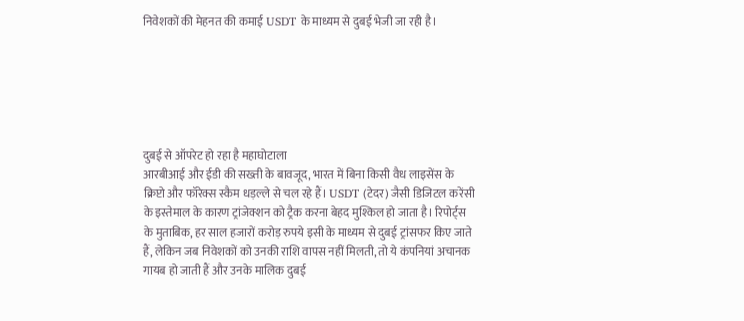निवेशकों की मेहनत की कमाई USDT के माध्यम से दुबई भेजी जा रही है।






दुबई से ऑपरेट हो रहा है महाघोटाला
आरबीआई और ईडी की सख्ती के बावजूद, भारत में बिना किसी वैध लाइसेंस के क्रिप्टो और फॉरेक्स स्कैम धड़ल्ले से चल रहे हैं। USDT (टेदर) जैसी डिजिटल करेंसी के इस्तेमाल के कारण ट्रांजेक्शन को ट्रैक करना बेहद मुश्किल हो जाता है। रिपोर्ट्स के मुताबिक, हर साल हजारों करोड़ रुपये इसी के माध्यम से दुबई ट्रांसफर किए जाते हैं, लेकिन जब निवेशकों को उनकी राशि वापस नहीं मिलती, तो ये कंपनियां अचानक गायब हो जाती हैं और उनके मालिक दुबई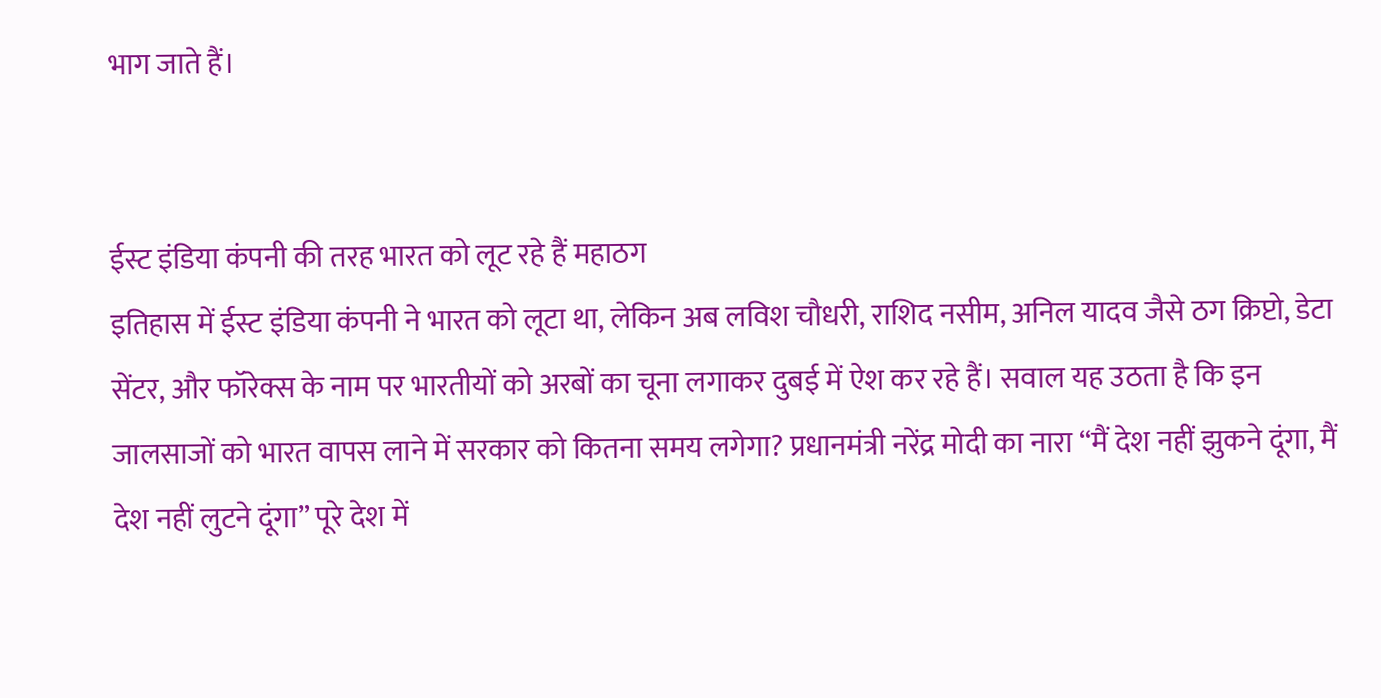भाग जाते हैं।


ईस्ट इंडिया कंपनी की तरह भारत को लूट रहे हैं महाठग
इतिहास में ईस्ट इंडिया कंपनी ने भारत को लूटा था, लेकिन अब लविश चौधरी, राशिद नसीम, अनिल यादव जैसे ठग क्रिप्टो, डेटा सेंटर, और फॉरेक्स के नाम पर भारतीयों को अरबों का चूना लगाकर दुबई में ऐश कर रहे हैं। सवाल यह उठता है कि इन जालसाजों को भारत वापस लाने में सरकार को कितना समय लगेगा? प्रधानमंत्री नरेंद्र मोदी का नारा “मैं देश नहीं झुकने दूंगा, मैं देश नहीं लुटने दूंगा” पूरे देश में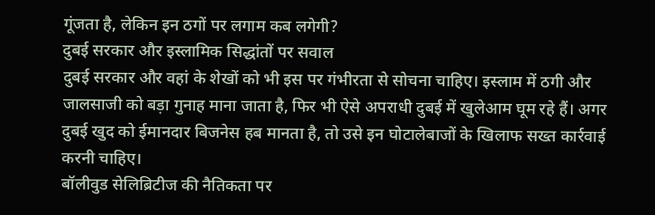गूंजता है, लेकिन इन ठगों पर लगाम कब लगेगी?
दुबई सरकार और इस्लामिक सिद्धांतों पर सवाल
दुबई सरकार और वहां के शेखों को भी इस पर गंभीरता से सोचना चाहिए। इस्लाम में ठगी और जालसाजी को बड़ा गुनाह माना जाता है, फिर भी ऐसे अपराधी दुबई में खुलेआम घूम रहे हैं। अगर दुबई खुद को ईमानदार बिजनेस हब मानता है, तो उसे इन घोटालेबाजों के खिलाफ सख्त कार्रवाई करनी चाहिए।
बॉलीवुड सेलिब्रिटीज की नैतिकता पर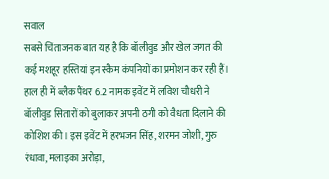सवाल
सबसे चिंताजनक बात यह है कि बॉलीवुड और खेल जगत की कई मशहूर हस्तियां इन स्कैम कंपनियों का प्रमोशन कर रही हैं। हाल ही में ब्लैक पैंथर 6.2 नामक इवेंट में लविश चौधरी ने बॉलीवुड सितारों को बुलाकर अपनी ठगी को वैधता दिलाने की कोशिश की। इस इवेंट में हरभजन सिंह, शरमन जोशी, गुरु रंधावा, मलाइका अरोड़ा,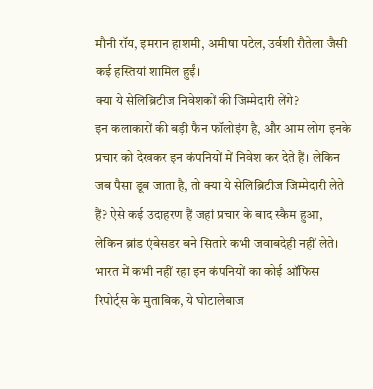मौनी रॉय, इमरान हाशमी, अमीषा पटेल, उर्वशी रौतेला जैसी कई हस्तियां शामिल हुईं।
क्या ये सेलिब्रिटीज निवेशकों की जिम्मेदारी लेंगे?
इन कलाकारों की बड़ी फैन फॉलोइंग है, और आम लोग इनके प्रचार को देखकर इन कंपनियों में निवेश कर देते हैं। लेकिन जब पैसा डूब जाता है, तो क्या ये सेलिब्रिटीज जिम्मेदारी लेते हैं? ऐसे कई उदाहरण हैं जहां प्रचार के बाद स्कैम हुआ, लेकिन ब्रांड एंबेसडर बने सितारे कभी जवाबदेही नहीं लेते।
भारत में कभी नहीं रहा इन कंपनियों का कोई ऑफिस
रिपोर्ट्स के मुताबिक, ये घोटालेबाज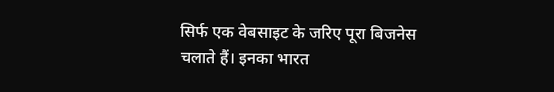सिर्फ एक वेबसाइट के जरिए पूरा बिजनेस चलाते हैं। इनका भारत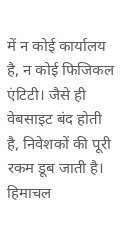में न कोई कार्यालय है, न कोई फिजिकल एंटिटी। जैसे ही वेबसाइट बंद होती है, निवेशकों की पूरी रकम डूब जाती है। हिमाचल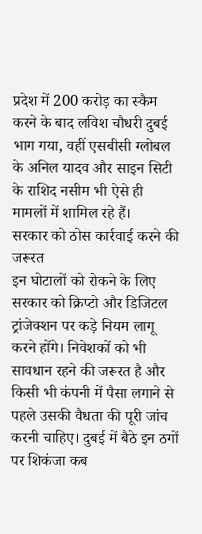प्रदेश में 200 करोड़ का स्कैम करने के बाद लविश चौधरी दुबई भाग गया, वहीं एसबीसी ग्लोबल के अनिल यादव और साइन सिटी के राशिद नसीम भी ऐसे ही मामलों में शामिल रहे हैं।
सरकार को ठोस कार्रवाई करने की जरूरत
इन घोटालों को रोकने के लिए सरकार को क्रिप्टो और डिजिटल ट्रांजेक्शन पर कड़े नियम लागू करने होंगे। निवेशकों को भी सावधान रहने की जरूरत है और किसी भी कंपनी में पैसा लगाने से पहले उसकी वैधता की पूरी जांच करनी चाहिए। दुबई में बैठे इन ठगों पर शिकंजा कब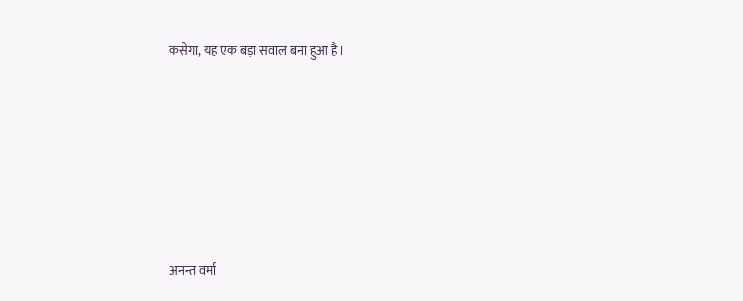कसेगा, यह एक बड़ा सवाल बना हुआ है।










अनन्त वर्मा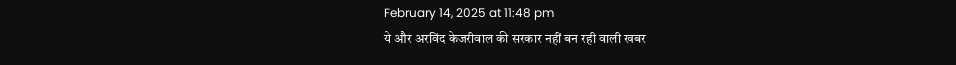February 14, 2025 at 11:48 pm
ये और अरविंद केजरीवाल की सरकार नहीं बन रही वाली खबर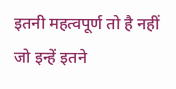इतनी महत्वपूर्ण तो है नहीं जो इन्हें इतने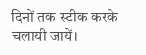दिनों तक स्टीक करके चलायी जायें।